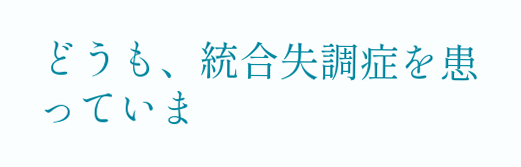どうも、統合失調症を患っていま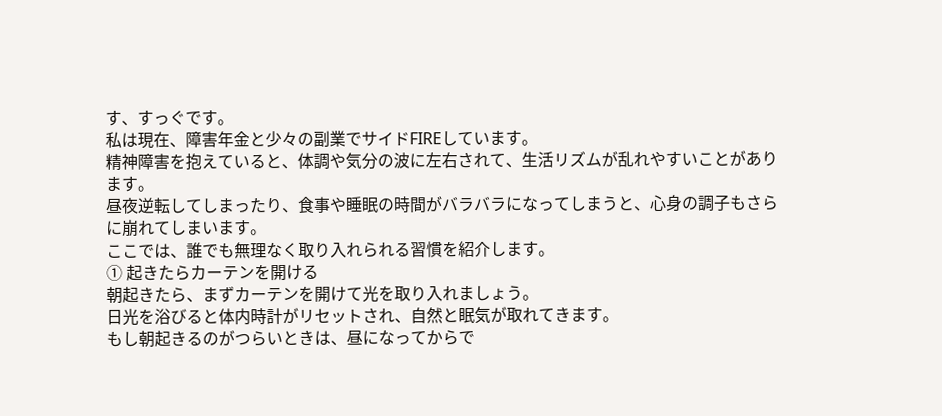す、すっぐです。
私は現在、障害年金と少々の副業でサイドFIREしています。
精神障害を抱えていると、体調や気分の波に左右されて、生活リズムが乱れやすいことがあります。
昼夜逆転してしまったり、食事や睡眠の時間がバラバラになってしまうと、心身の調子もさらに崩れてしまいます。
ここでは、誰でも無理なく取り入れられる習慣を紹介します。
① 起きたらカーテンを開ける
朝起きたら、まずカーテンを開けて光を取り入れましょう。
日光を浴びると体内時計がリセットされ、自然と眠気が取れてきます。
もし朝起きるのがつらいときは、昼になってからで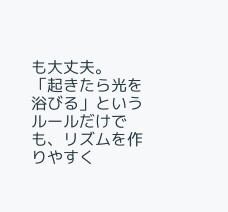も大丈夫。
「起きたら光を浴びる」というルールだけでも、リズムを作りやすく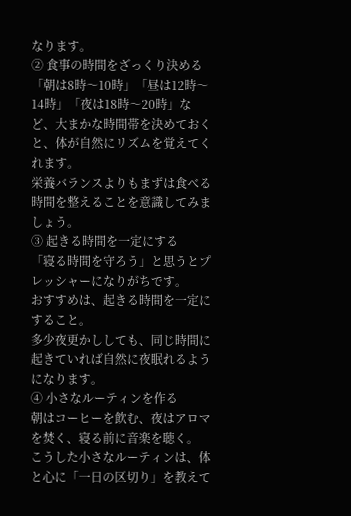なります。
② 食事の時間をざっくり決める
「朝は8時〜10時」「昼は12時〜14時」「夜は18時〜20時」など、大まかな時間帯を決めておくと、体が自然にリズムを覚えてくれます。
栄養バランスよりもまずは食べる時間を整えることを意識してみましょう。
③ 起きる時間を一定にする
「寝る時間を守ろう」と思うとプレッシャーになりがちです。
おすすめは、起きる時間を一定にすること。
多少夜更かししても、同じ時間に起きていれば自然に夜眠れるようになります。
④ 小さなルーティンを作る
朝はコーヒーを飲む、夜はアロマを焚く、寝る前に音楽を聴く。
こうした小さなルーティンは、体と心に「一日の区切り」を教えて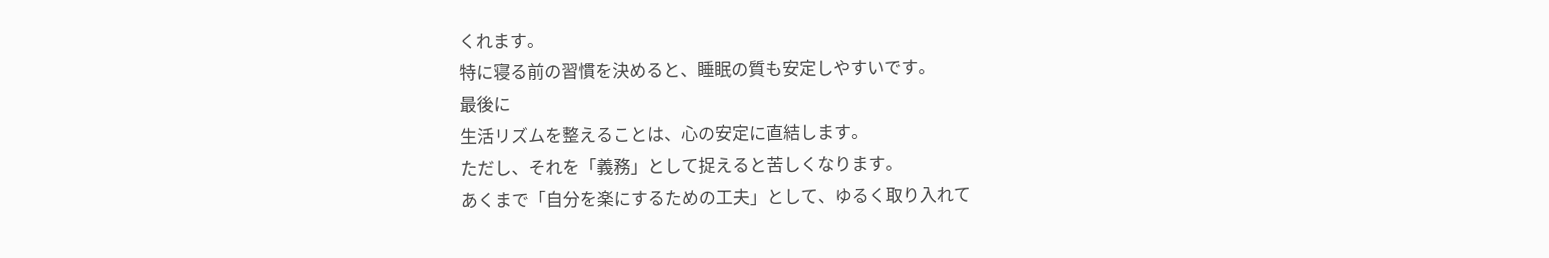くれます。
特に寝る前の習慣を決めると、睡眠の質も安定しやすいです。
最後に
生活リズムを整えることは、心の安定に直結します。
ただし、それを「義務」として捉えると苦しくなります。
あくまで「自分を楽にするための工夫」として、ゆるく取り入れて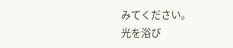みてください。
光を浴び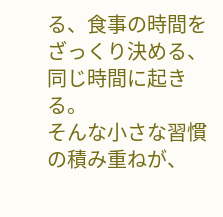る、食事の時間をざっくり決める、同じ時間に起きる。
そんな小さな習慣の積み重ねが、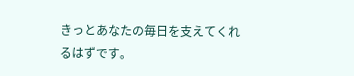きっとあなたの毎日を支えてくれるはずです。